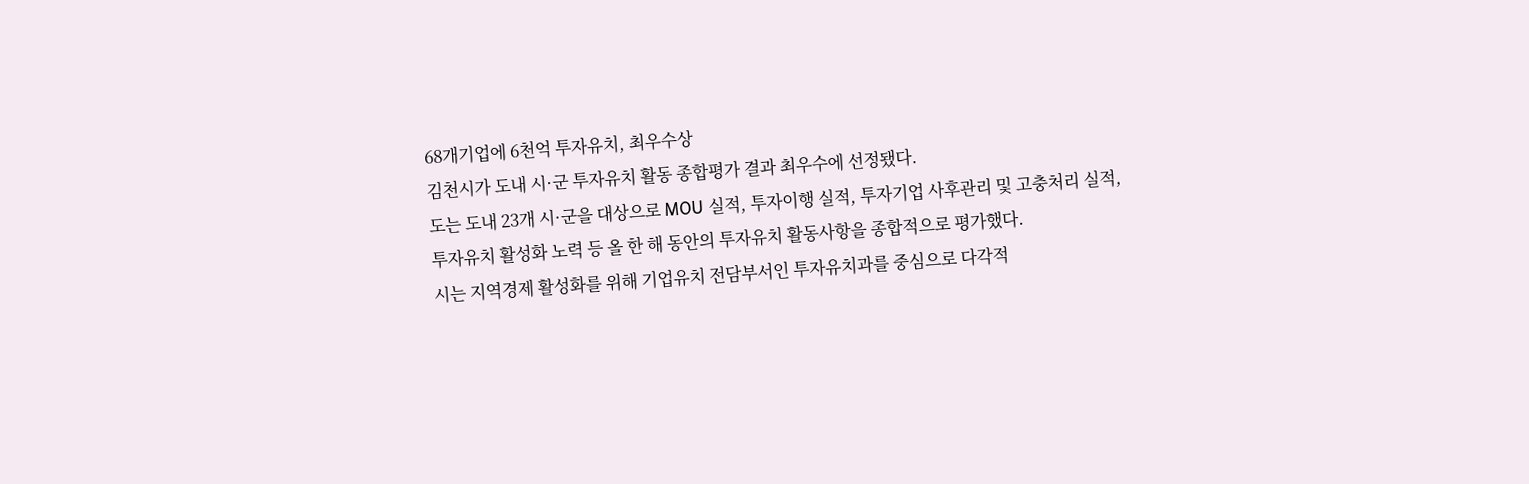68개기업에 6천억 투자유치, 최우수상
김천시가 도내 시·군 투자유치 활동 종합평가 결과 최우수에 선정됐다.
도는 도내 23개 시·군을 대상으로 MOU 실적, 투자이행 실적, 투자기업 사후관리 및 고충처리 실적, 투자유치 활성화 노력 등 올 한 해 동안의 투자유치 활동사항을 종합적으로 평가했다.
시는 지역경제 활성화를 위해 기업유치 전담부서인 투자유치과를 중심으로 다각적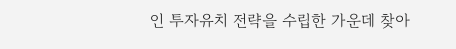인 투자유치 전략을 수립한 가운데 찾아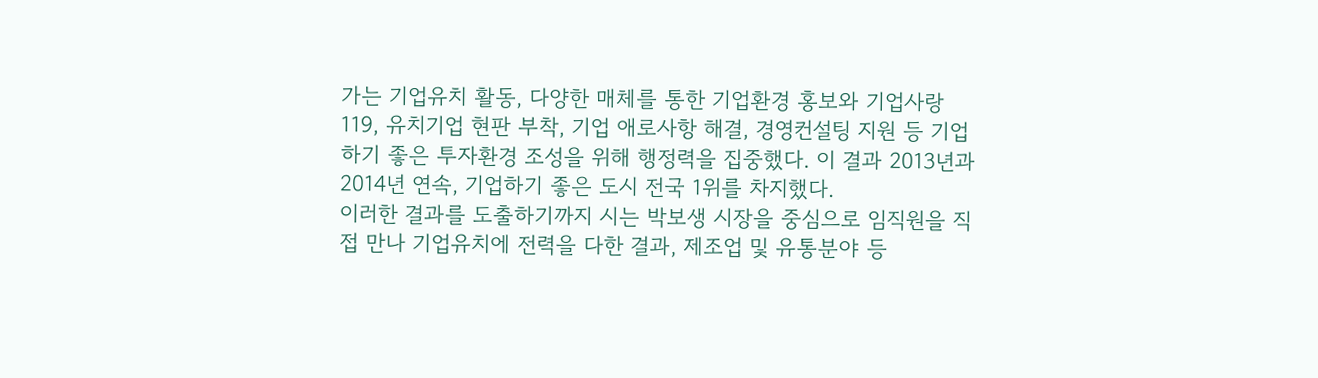가는 기업유치 활동, 다양한 매체를 통한 기업환경 홍보와 기업사랑 119, 유치기업 현판 부착, 기업 애로사항 해결, 경영컨설팅 지원 등 기업하기 좋은 투자환경 조성을 위해 행정력을 집중했다. 이 결과 2013년과 2014년 연속, 기업하기 좋은 도시 전국 1위를 차지했다.
이러한 결과를 도출하기까지 시는 박보생 시장을 중심으로 임직원을 직접 만나 기업유치에 전력을 다한 결과, 제조업 및 유통분야 등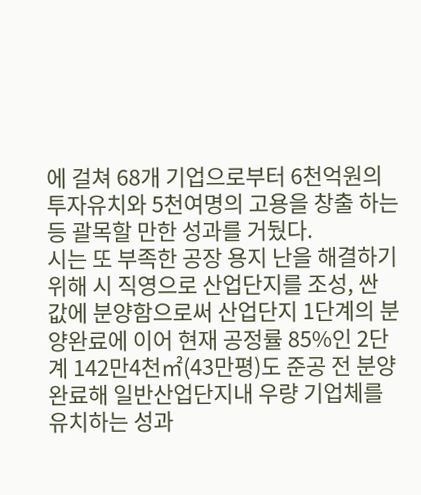에 걸쳐 68개 기업으로부터 6천억원의 투자유치와 5천여명의 고용을 창출 하는 등 괄목할 만한 성과를 거뒀다.
시는 또 부족한 공장 용지 난을 해결하기 위해 시 직영으로 산업단지를 조성, 싼 값에 분양함으로써 산업단지 1단계의 분양완료에 이어 현재 공정률 85%인 2단계 142만4천㎡(43만평)도 준공 전 분양완료해 일반산업단지내 우량 기업체를 유치하는 성과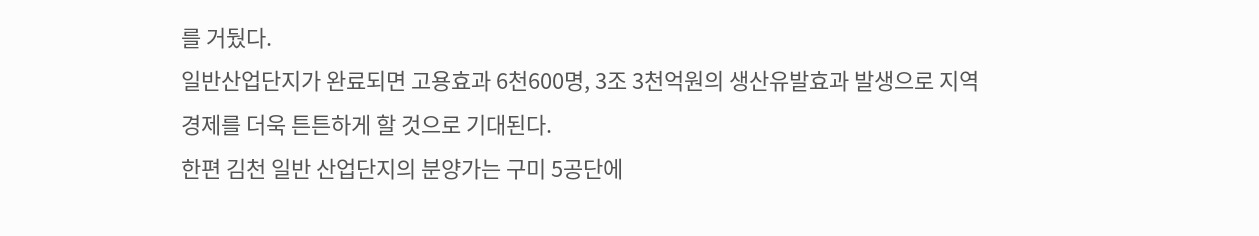를 거뒀다.
일반산업단지가 완료되면 고용효과 6천600명, 3조 3천억원의 생산유발효과 발생으로 지역경제를 더욱 튼튼하게 할 것으로 기대된다.
한편 김천 일반 산업단지의 분양가는 구미 5공단에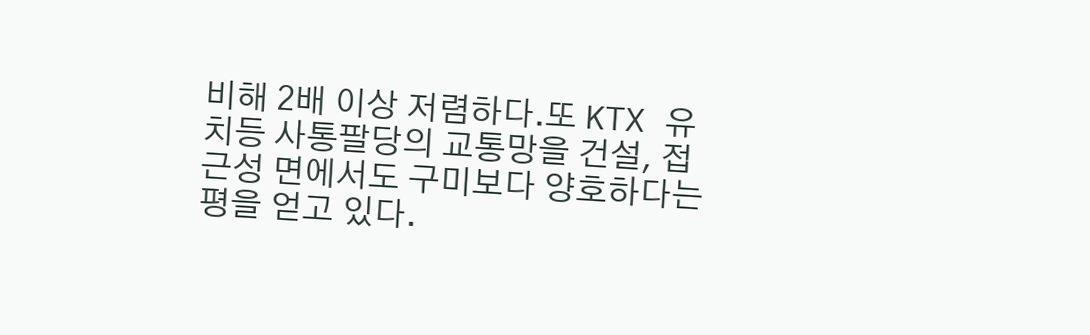비해 2배 이상 저렴하다.또 KTX 유치등 사통팔당의 교통망을 건설, 접근성 면에서도 구미보다 양호하다는 평을 얻고 있다.